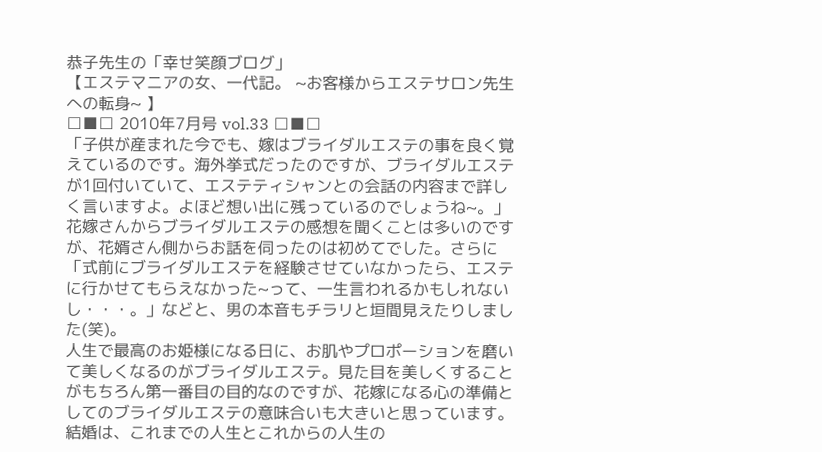恭子先生の「幸せ笑顔ブログ」
【エステマニアの女、一代記。 ~お客様からエステサロン先生への転身~ 】
□■□ 2010年7月号 vol.33 □■□
「子供が産まれた今でも、嫁はブライダルエステの事を良く覚えているのです。海外挙式だったのですが、ブライダルエステが1回付いていて、エステティシャンとの会話の内容まで詳しく言いますよ。よほど想い出に残っているのでしょうね~。」
花嫁さんからブライダルエステの感想を聞くことは多いのですが、花婿さん側からお話を伺ったのは初めてでした。さらに「式前にブライダルエステを経験させていなかったら、エステに行かせてもらえなかった~って、一生言われるかもしれないし・・・。」などと、男の本音もチラリと垣間見えたりしました(笑)。
人生で最高のお姫様になる日に、お肌やプロポーションを磨いて美しくなるのがブライダルエステ。見た目を美しくすることがもちろん第一番目の目的なのですが、花嫁になる心の準備としてのブライダルエステの意味合いも大きいと思っています。結婚は、これまでの人生とこれからの人生の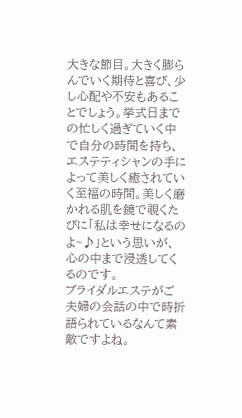大きな節目。大きく膨らんでいく期待と喜び、少し心配や不安もあることでしょう。挙式日までの忙しく過ぎていく中で自分の時間を持ち、エステティシャンの手によって美しく癒されていく至福の時間。美しく磨かれる肌を鏡で覗くたびに「私は幸せになるのよ~♪」という思いが、心の中まで浸透してくるのです。
ブライダルエステがご夫婦の会話の中で時折語られているなんて素敵ですよね。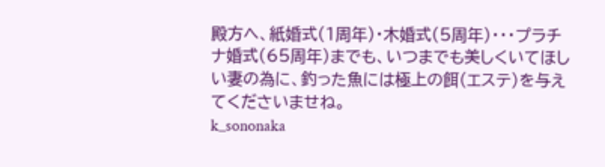殿方へ、紙婚式(1周年)・木婚式(5周年)・・・プラチナ婚式(65周年)までも、いつまでも美しくいてほしい妻の為に、釣った魚には極上の餌(エステ)を与えてくださいませね。
k_sononaka